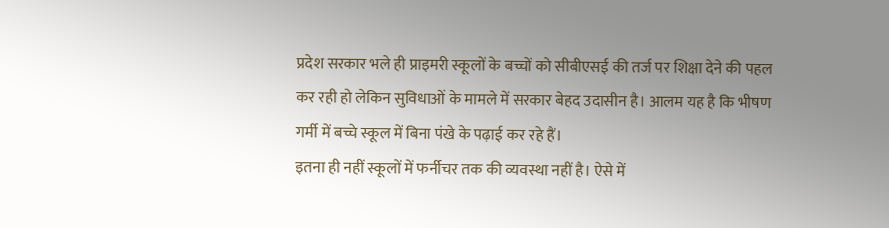प्रदेश सरकार भले ही प्राइमरी स्कूलों के बच्चों को सीबीएसई की तर्ज पर शिक्षा देने की पहल कर रही हो लेकिन सुविधाओं के मामले में सरकार बेहद उदासीन है। आलम यह है कि भीषण गर्मी में बच्चे स्कूल में बिना पंखे के पढ़ाई कर रहे हैं।
इतना ही नहीं स्कूलों में फर्नीचर तक की व्यवस्था नहीं है। ऐसे में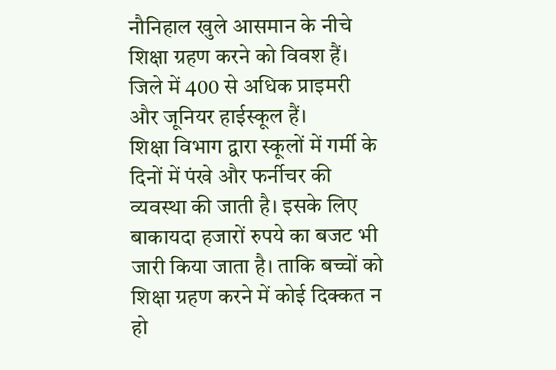नौनिहाल खुले आसमान के नीचे शिक्षा ग्रहण करने को विवश हैं। जिले में 400 से अधिक प्राइमरी और जूनियर हाईस्कूल हैं।
शिक्षा विभाग द्वारा स्कूलों में गर्मी के दिनों में पंखे और फर्नीचर की व्यवस्था की जाती है। इसके लिए बाकायदा हजारों रुपये का बजट भी जारी किया जाता है। ताकि बच्चों को शिक्षा ग्रहण करने में कोई दिक्कत न हो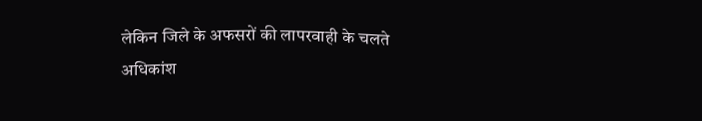लेकिन जिले के अफसरों की लापरवाही के चलते अधिकांश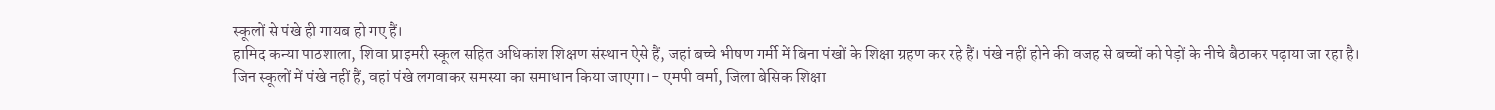स्कूलों से पंखे ही गायब हो गए हैं।
हामिद कन्या पाठशाला, शिवा प्राइमरी स्कूल सहित अधिकांश शिक्षण संस्थान ऐसे हैं, जहां बच्चे भीषण गर्मी में बिना पंखों के शिक्षा ग्रहण कर रहे हैं। पंखे नहीं होने की वजह से बच्चों को पेड़ों के नीचे बैठाकर पढ़ाया जा रहा है।
जिन स्कूलों में पंखे नहीं हैं, वहां पंखे लगवाकर समस्या का समाधान किया जाएगा।- एमपी वर्मा, जिला बेसिक शिक्षा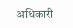अधिकारी